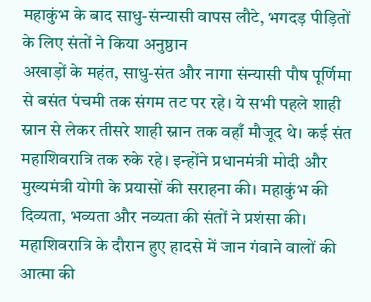महाकुंभ के बाद साधु-संन्यासी वापस लौटे, भगदड़ पीड़ितों के लिए संतों ने किया अनुष्ठान
अखाड़ों के महंत, साधु-संत और नागा संन्यासी पौष पूर्णिमा से बसंत पंचमी तक संगम तट पर रहे। ये सभी पहले शाही स्नान से लेकर तीसरे शाही स्नान तक वहाँ मौजूद थे। कई संत महाशिवरात्रि तक रुके रहे। इन्होंने प्रधानमंत्री मोदी और मुख्यमंत्री योगी के प्रयासों की सराहना की। महाकुंभ की दिव्यता, भव्यता और नव्यता की संतों ने प्रशंसा की। महाशिवरात्रि के दौरान हुए हादसे में जान गंवाने वालों की आत्मा की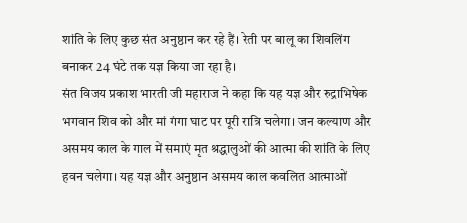शांति के लिए कुछ संत अनुष्ठान कर रहे हैं। रेती पर बालू का शिवलिंग बनाकर 24 घंटे तक यज्ञ किया जा रहा है।
संत विजय प्रकाश भारती जी महाराज ने कहा कि यह यज्ञ और रुद्राभिषेक भगवान शिव को और मां गंगा घाट पर पूरी रात्रि चलेगा। जन कल्याण और असमय काल के गाल में समाएं मृत श्रद्धालुओं की आत्मा की शांति के लिए हवन चलेगा। यह यज्ञ और अनुष्ठान असमय काल कवलित आत्माओं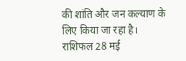की शांति और जन कल्याण के लिए किया जा रहा है।
राशिफल 28 मई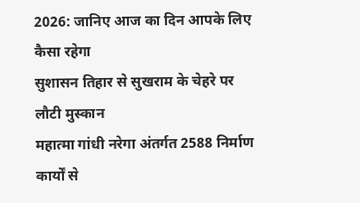2026: जानिए आज का दिन आपके लिए कैसा रहेगा
सुशासन तिहार से सुखराम के चेहरे पर लौटी मुस्कान
महात्मा गांधी नरेगा अंतर्गत 2588 निर्माण कार्यों से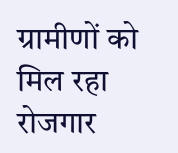ग्रामीणों को मिल रहा रोजगार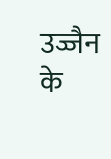उज्जैन के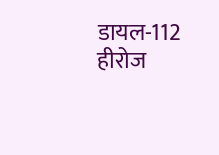डायल-112 हीरोज